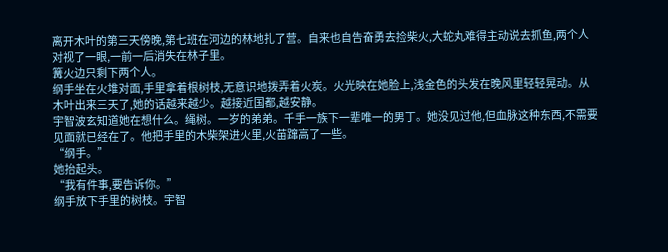离开木叶的第三天傍晚,第七班在河边的林地扎了营。自来也自告奋勇去捡柴火,大蛇丸难得主动说去抓鱼,两个人对视了一眼,一前一后消失在林子里。
篝火边只剩下两个人。
纲手坐在火堆对面,手里拿着根树枝,无意识地拨弄着火炭。火光映在她脸上,浅金色的头发在晚风里轻轻晃动。从木叶出来三天了,她的话越来越少。越接近国都,越安静。
宇智波玄知道她在想什么。绳树。一岁的弟弟。千手一族下一辈唯一的男丁。她没见过他,但血脉这种东西,不需要见面就已经在了。他把手里的木柴架进火里,火苗蹿高了一些。
“纲手。”
她抬起头。
“我有件事,要告诉你。”
纲手放下手里的树枝。宇智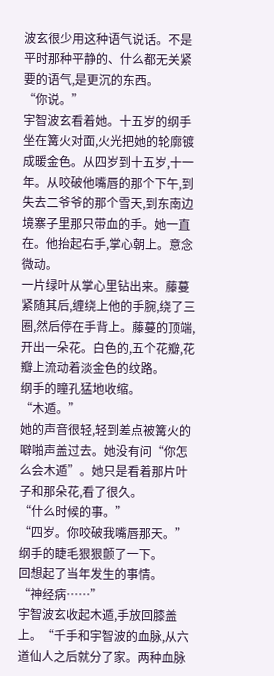波玄很少用这种语气说话。不是平时那种平静的、什么都无关紧要的语气,是更沉的东西。
“你说。”
宇智波玄看着她。十五岁的纲手坐在篝火对面,火光把她的轮廓镀成暖金色。从四岁到十五岁,十一年。从咬破他嘴唇的那个下午,到失去二爷爷的那个雪天,到东南边境寨子里那只带血的手。她一直在。他抬起右手,掌心朝上。意念微动。
一片绿叶从掌心里钻出来。藤蔓紧随其后,缠绕上他的手腕,绕了三圈,然后停在手背上。藤蔓的顶端,开出一朵花。白色的,五个花瓣,花瓣上流动着淡金色的纹路。
纲手的瞳孔猛地收缩。
“木遁。”
她的声音很轻,轻到差点被篝火的噼啪声盖过去。她没有问“你怎么会木遁”。她只是看着那片叶子和那朵花,看了很久。
“什么时候的事。”
“四岁。你咬破我嘴唇那天。”
纲手的睫毛狠狠颤了一下。
回想起了当年发生的事情。
“神经病……”
宇智波玄收起木遁,手放回膝盖上。“千手和宇智波的血脉,从六道仙人之后就分了家。两种血脉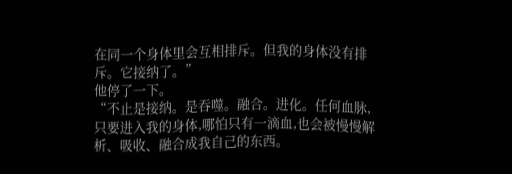在同一个身体里会互相排斥。但我的身体没有排斥。它接纳了。”
他停了一下。
“不止是接纳。是吞噬。融合。进化。任何血脉,只要进入我的身体,哪怕只有一滴血,也会被慢慢解析、吸收、融合成我自己的东西。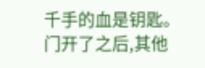千手的血是钥匙。门开了之后,其他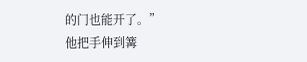的门也能开了。”
他把手伸到篝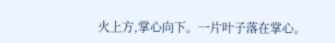火上方,掌心向下。一片叶子落在掌心。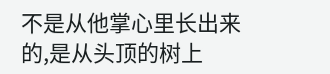不是从他掌心里长出来的,是从头顶的树上